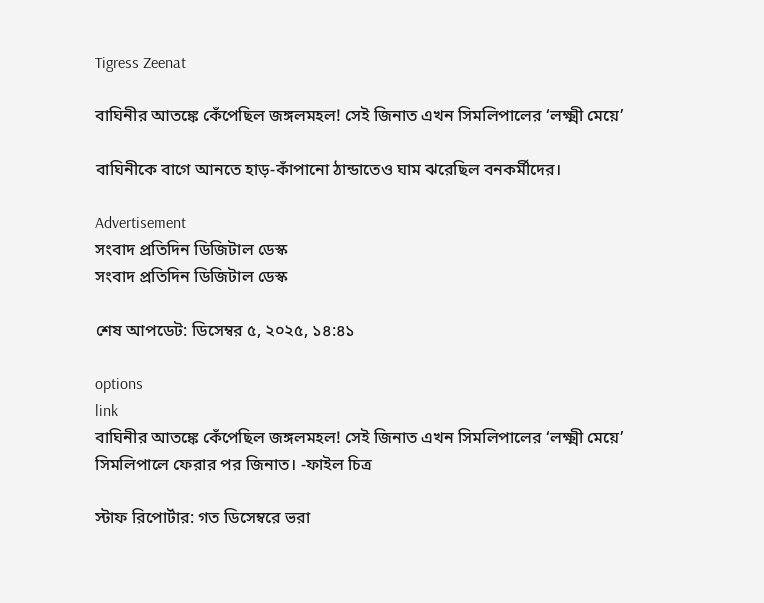Tigress Zeenat

বাঘিনীর আতঙ্কে কেঁপেছিল জঙ্গলমহল! সেই জিনাত এখন সিমলিপালের ‘লক্ষ্মী মেয়ে’

বাঘিনীকে বাগে আনতে হাড়-কাঁপানো ঠান্ডাতেও ঘাম ঝরেছিল বনকর্মীদের।

Advertisement
সংবাদ প্রতিদিন ডিজিটাল ডেস্ক
সংবাদ প্রতিদিন ডিজিটাল ডেস্ক

শেষ আপডেট: ডিসেম্বর ৫, ২০২৫, ১৪:৪১

options
link
বাঘিনীর আতঙ্কে কেঁপেছিল জঙ্গলমহল! সেই জিনাত এখন সিমলিপালের ‘লক্ষ্মী মেয়ে’
সিমলিপালে ফেরার পর জিনাত। -ফাইল চিত্র

স্টাফ রিপোর্টার: গত ডিসেম্বরে ভরা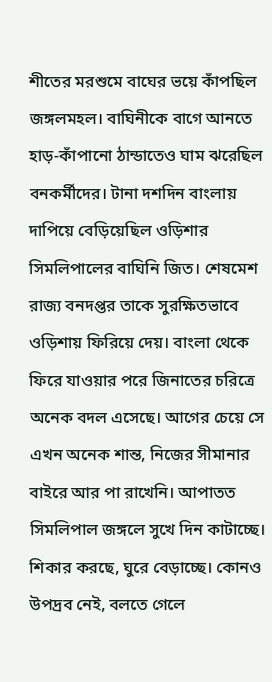শীতের মরশুমে বাঘের ভয়ে কাঁপছিল জঙ্গলমহল। বাঘিনীকে বাগে আনতে হাড়-কাঁপানো ঠান্ডাতেও ঘাম ঝরেছিল বনকর্মীদের। টানা দশদিন বাংলায় দাপিয়ে বেড়িয়েছিল ওড়িশার সিমলিপালের বাঘিনি জিত। শেষমেশ রাজ্য বনদপ্তর তাকে সুরক্ষিতভাবে ওড়িশায় ফিরিয়ে দেয়। বাংলা থেকে ফিরে যাওয়ার পরে জিনাতের চরিত্রে অনেক বদল এসেছে। আগের চেয়ে সে এখন অনেক শান্ত, নিজের সীমানার বাইরে আর পা রাখেনি। আপাতত সিমলিপাল জঙ্গলে সুখে দিন কাটাচ্ছে। শিকার করছে, ঘুরে বেড়াচ্ছে। কোনও উপদ্রব নেই, বলতে গেলে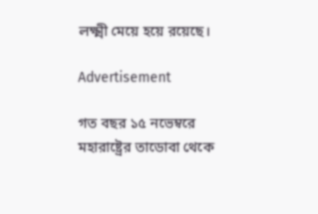লক্ষ্মী মেয়ে হয়ে রয়েছে।

Advertisement

গত বছর ১৫ নভেম্বরে মহারাষ্ট্রের তাডোবা থেকে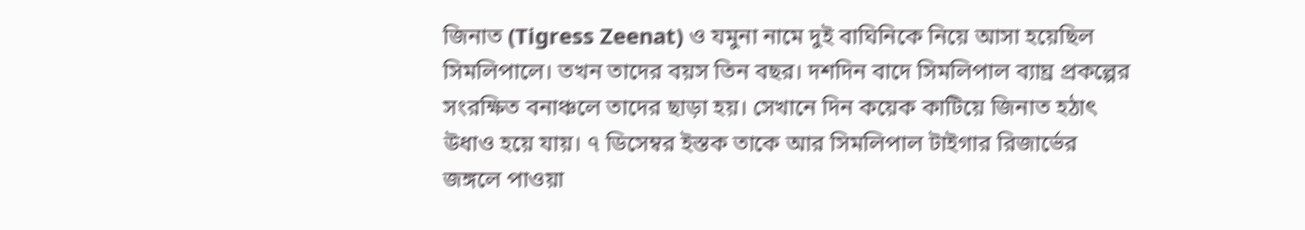জিনাত (Tigress Zeenat) ও যমুনা নামে দুই বাঘিনিকে নিয়ে আসা হয়েছিল সিমলিপালে। তখন তাদের বয়স তিন বছর। দশদিন বাদে সিমলিপাল ব্যাঘ্র প্রকল্পের সংরক্ষিত বনাঞ্চলে তাদের ছাড়া হয়। সেখানে দিন কয়েক কাটিয়ে জিনাত হঠাৎ উধাও হয়ে যায়। ৭ ডিসেম্বর ইস্তক তাকে আর সিমলিপাল টাইগার রিজার্ভের জঙ্গলে পাওয়া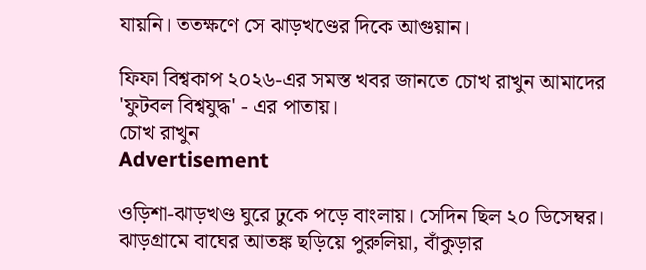যায়নি। ততক্ষণে সে ঝাড়খণ্ডের দিকে আগুয়ান।

ফিফা বিশ্বকাপ ২০২৬-এর সমস্ত খবর জানতে চোখ রাখুন আমাদের 'ফুটবল বিশ্বযুদ্ধ' - এর পাতায়।
চোখ রাখুন
Advertisement

ওড়িশা-ঝাড়খণ্ড ঘুরে ঢুকে পড়ে বাংলায়। সেদিন ছিল ২০ ডিসেম্বর। ঝাড়গ্রামে বাঘের আতঙ্ক ছড়িয়ে পুরুলিয়া, বাঁকুড়ার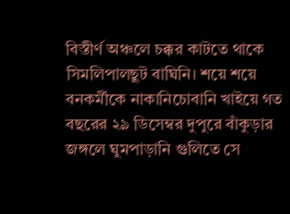বিস্তীর্ণ অঞ্চলে চক্কর কাটতে থাকে সিমলিপালছুট বাঘিনি। শয়ে শয়ে বনকর্মীকে নাকানিচোবানি খাইয়ে গত বছরের ২৯ ডিসেম্বর দুপুরে বাঁকুড়ার জঙ্গলে ঘুমপাড়ানি গুলিতে সে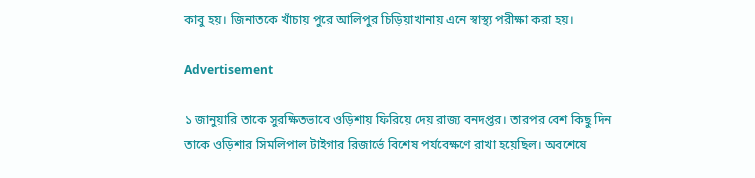কাবু হয়। জিনাতকে খাঁচায় পুরে আলিপুর চিড়িয়াখানায় এনে স্বাস্থ্য পরীক্ষা করা হয়।

Advertisement

১ জানুয়ারি তাকে সুরক্ষিতভাবে ওড়িশায় ফিরিয়ে দেয় রাজ্য বনদপ্তর। তারপর বেশ কিছু দিন তাকে ওড়িশার সিমলিপাল টাইগার রিজার্ভে বিশেষ পর্যবেক্ষণে রাখা হয়েছিল। অবশেষে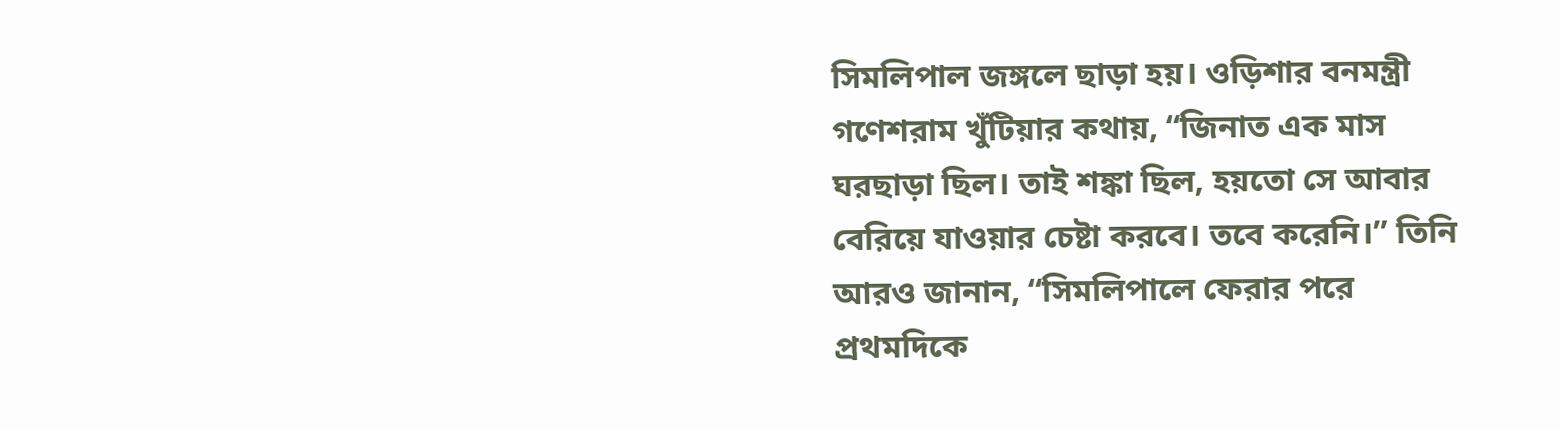সিমলিপাল জঙ্গলে ছাড়া হয়। ওড়িশার বনমন্ত্রী গণেশরাম খুঁটিয়ার কথায়, “জিনাত এক মাস ঘরছাড়া ছিল। তাই শঙ্কা ছিল, হয়তো সে আবার বেরিয়ে যাওয়ার চেষ্টা করবে। তবে করেনি।” তিনি আরও জানান, “সিমলিপালে ফেরার পরে প্রথমদিকে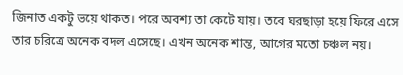জিনাত একটু ভয়ে থাকত। পরে অবশ্য তা কেটে যায়। তবে ঘরছাড়া হয়ে ফিরে এসে তার চরিত্রে অনেক বদল এসেছে। এখন অনেক শান্ত, আগের মতো চঞ্চল নয়।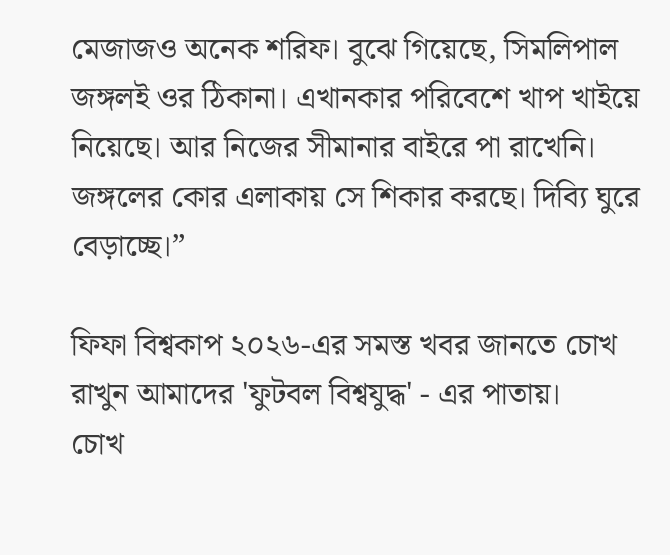মেজাজও অনেক শরিফ। বুঝে গিয়েছে, সিমলিপাল জঙ্গলই ওর ঠিকানা। এখানকার পরিবেশে খাপ খাইয়ে নিয়েছে। আর নিজের সীমানার বাইরে পা রাখেনি। জঙ্গলের কোর এলাকায় সে শিকার করছে। দিব্যি ঘুরে বেড়াচ্ছে।”

ফিফা বিশ্বকাপ ২০২৬-এর সমস্ত খবর জানতে চোখ রাখুন আমাদের 'ফুটবল বিশ্বযুদ্ধ' - এর পাতায়।
চোখ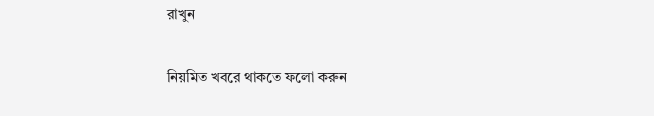রাখুন

নিয়মিত খবরে থাকতে ফলো করুন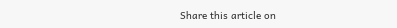Share this article on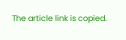The article link is copied.